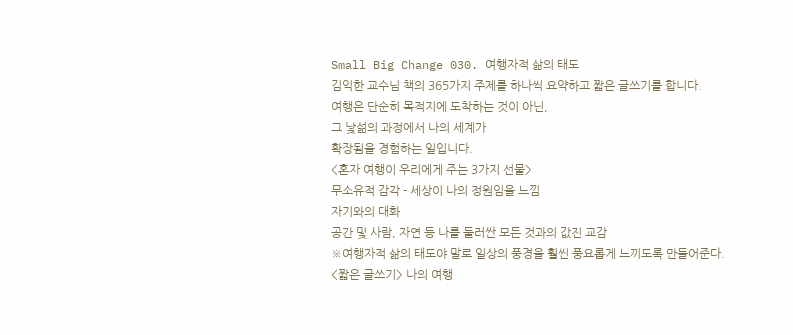Small Big Change 030. 여행자적 삶의 태도
김익한 교수님 책의 365가지 주제를 하나씩 요약하고 짧은 글쓰기를 합니다.
여행은 단순히 목적지에 도착하는 것이 아닌,
그 낯섦의 과정에서 나의 세계가
확장됨을 경험하는 일입니다.
<혼자 여행이 우리에게 주는 3가지 선물>
무소유적 감각 - 세상이 나의 정원임을 느낌
자기와의 대화
공간 및 사람, 자연 등 나를 둘러싼 모든 것과의 값진 교감
※여행자적 삶의 태도야 말로 일상의 풍경을 훨씬 풍요롭게 느끼도록 만들어준다.
<짧은 글쓰기> 나의 여행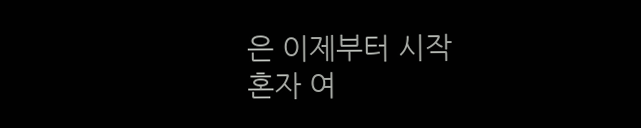은 이제부터 시작
혼자 여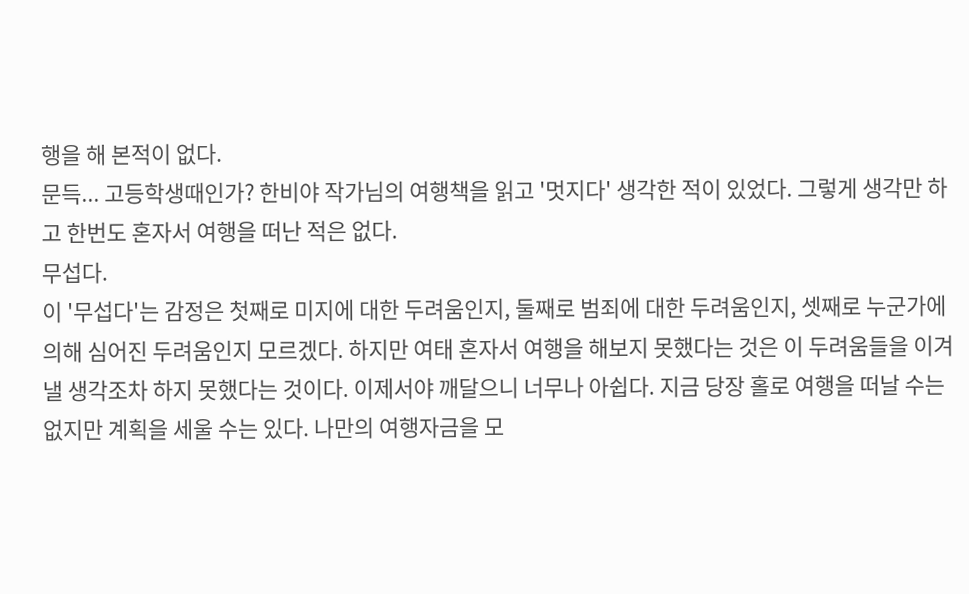행을 해 본적이 없다.
문득... 고등학생때인가? 한비야 작가님의 여행책을 읽고 '멋지다' 생각한 적이 있었다. 그렇게 생각만 하고 한번도 혼자서 여행을 떠난 적은 없다.
무섭다.
이 '무섭다'는 감정은 첫째로 미지에 대한 두려움인지, 둘째로 범죄에 대한 두려움인지, 셋째로 누군가에 의해 심어진 두려움인지 모르겠다. 하지만 여태 혼자서 여행을 해보지 못했다는 것은 이 두려움들을 이겨낼 생각조차 하지 못했다는 것이다. 이제서야 깨달으니 너무나 아쉽다. 지금 당장 홀로 여행을 떠날 수는 없지만 계획을 세울 수는 있다. 나만의 여행자금을 모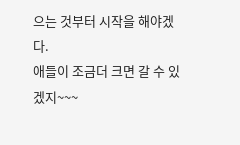으는 것부터 시작을 해야겠다.
애들이 조금더 크면 갈 수 있겠지~~~